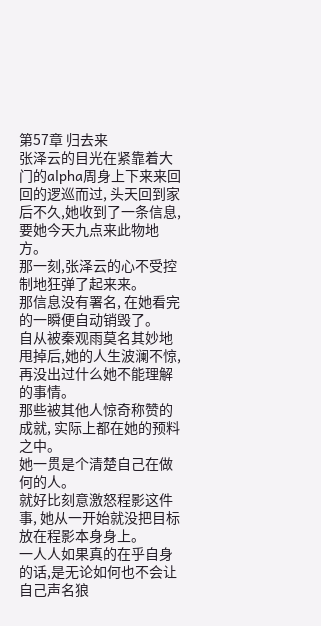第57章 归去来
张泽云的目光在紧靠着大门的alpha周身上下来来回回的逻巡而过, 头天回到家后不久,她收到了一条信息,要她今天九点来此物地方。
那一刻,张泽云的心不受控制地狂弹了起来来。
那信息没有署名, 在她看完的一瞬便自动销毁了。
自从被秦观雨莫名其妙地甩掉后,她的人生波澜不惊,再没出过什么她不能理解的事情。
那些被其他人惊奇称赞的成就, 实际上都在她的预料之中。
她一贯是个清楚自己在做何的人。
就好比刻意激怒程影这件事, 她从一开始就没把目标放在程影本身身上。
一人人如果真的在乎自身的话,是无论如何也不会让自己声名狼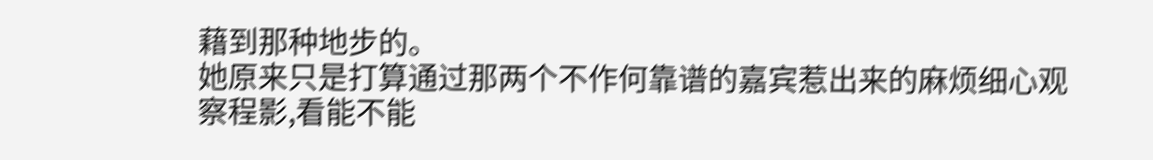藉到那种地步的。
她原来只是打算通过那两个不作何靠谱的嘉宾惹出来的麻烦细心观察程影,看能不能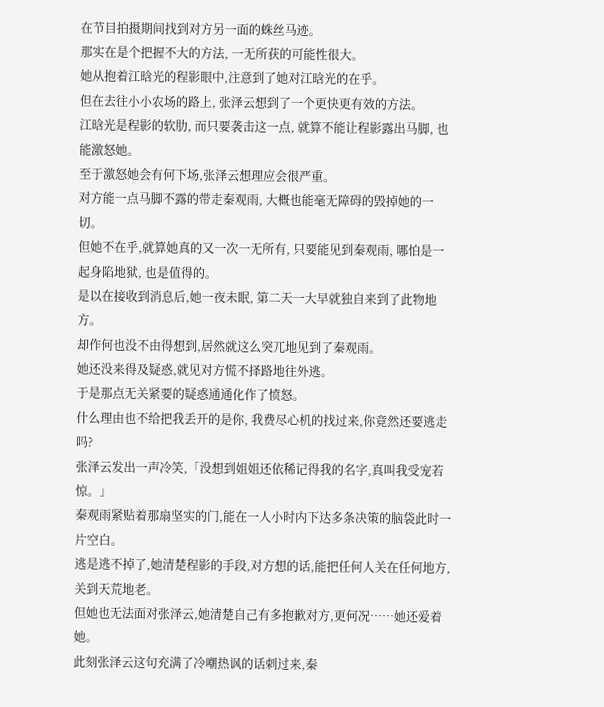在节目拍摄期间找到对方另一面的蛛丝马迹。
那实在是个把握不大的方法, 一无所获的可能性很大。
她从抱着江晗光的程影眼中,注意到了她对江晗光的在乎。
但在去往小小农场的路上, 张泽云想到了一个更快更有效的方法。
江晗光是程影的软肋, 而只要袭击这一点, 就算不能让程影露出马脚, 也能激怒她。
至于激怒她会有何下场,张泽云想理应会很严重。
对方能一点马脚不露的带走秦观雨, 大概也能毫无障碍的毁掉她的一切。
但她不在乎,就算她真的又一次一无所有, 只要能见到秦观雨, 哪怕是一起身陷地狱, 也是值得的。
是以在接收到消息后,她一夜未眠, 第二天一大早就独自来到了此物地方。
却作何也没不由得想到,居然就这么突兀地见到了秦观雨。
她还没来得及疑惑,就见对方慌不择路地往外逃。
于是那点无关紧要的疑惑通通化作了愤怒。
什么理由也不给把我丢开的是你, 我费尽心机的找过来,你竟然还要逃走吗?
张泽云发出一声冷笑,「没想到姐姐还依稀记得我的名字,真叫我受宠若惊。」
秦观雨紧贴着那扇坚实的门,能在一人小时内下达多条决策的脑袋此时一片空白。
逃是逃不掉了,她清楚程影的手段,对方想的话,能把任何人关在任何地方,关到天荒地老。
但她也无法面对张泽云,她清楚自己有多抱歉对方,更何况……她还爱着她。
此刻张泽云这句充满了冷嘲热讽的话刺过来,秦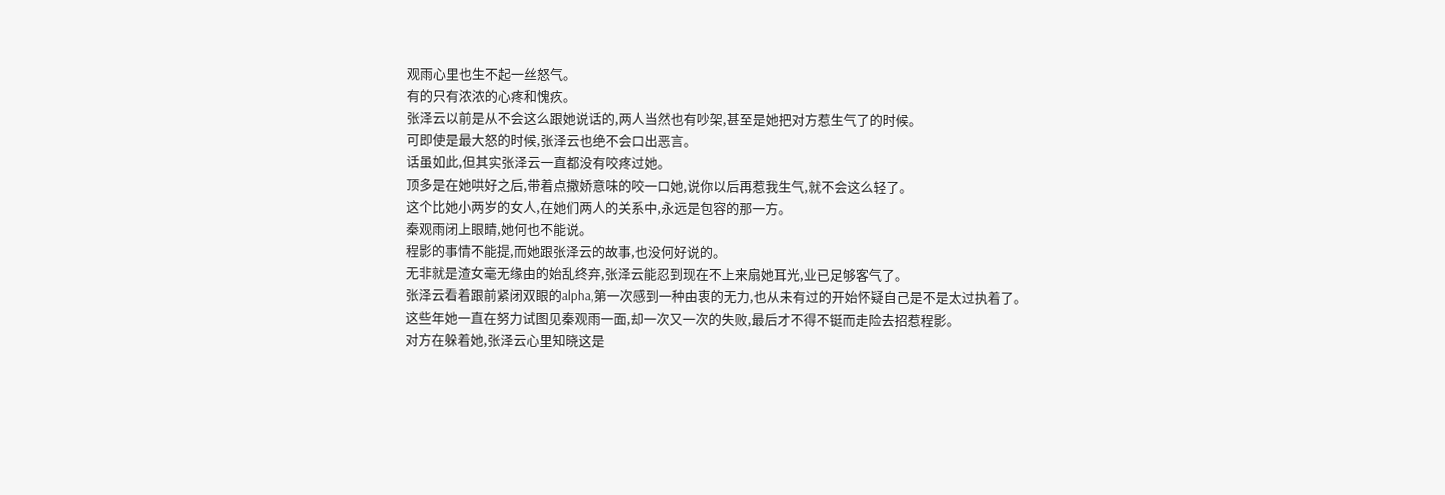观雨心里也生不起一丝怒气。
有的只有浓浓的心疼和愧疚。
张泽云以前是从不会这么跟她说话的,两人当然也有吵架,甚至是她把对方惹生气了的时候。
可即使是最大怒的时候,张泽云也绝不会口出恶言。
话虽如此,但其实张泽云一直都没有咬疼过她。
顶多是在她哄好之后,带着点撒娇意味的咬一口她,说你以后再惹我生气,就不会这么轻了。
这个比她小两岁的女人,在她们两人的关系中,永远是包容的那一方。
秦观雨闭上眼睛,她何也不能说。
程影的事情不能提,而她跟张泽云的故事,也没何好说的。
无非就是渣女毫无缘由的始乱终弃,张泽云能忍到现在不上来扇她耳光,业已足够客气了。
张泽云看着跟前紧闭双眼的alpha,第一次感到一种由衷的无力,也从未有过的开始怀疑自己是不是太过执着了。
这些年她一直在努力试图见秦观雨一面,却一次又一次的失败,最后才不得不铤而走险去招惹程影。
对方在躲着她,张泽云心里知晓这是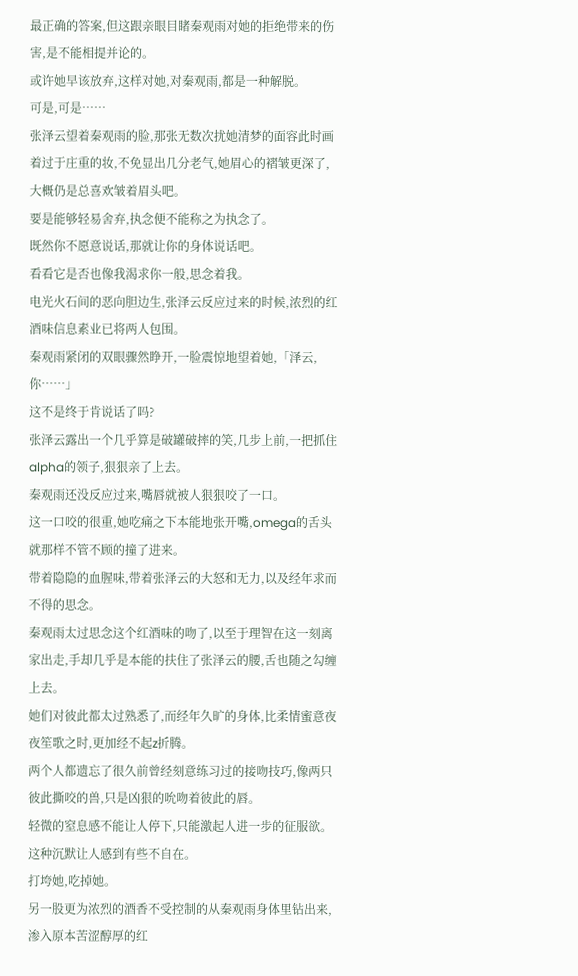最正确的答案,但这跟亲眼目睹秦观雨对她的拒绝带来的伤害,是不能相提并论的。
或许她早该放弃,这样对她,对秦观雨,都是一种解脱。
可是,可是……
张泽云望着秦观雨的脸,那张无数次扰她清梦的面容此时画着过于庄重的妆,不免显出几分老气,她眉心的褶皱更深了,大概仍是总喜欢皱着眉头吧。
要是能够轻易舍弃,执念便不能称之为执念了。
既然你不愿意说话,那就让你的身体说话吧。
看看它是否也像我渴求你一般,思念着我。
电光火石间的恶向胆边生,张泽云反应过来的时候,浓烈的红酒味信息素业已将两人包围。
秦观雨紧闭的双眼骤然睁开,一脸震惊地望着她,「泽云,你……」
这不是终于肯说话了吗?
张泽云露出一个几乎算是破罐破摔的笑,几步上前,一把抓住alpha的领子,狠狠亲了上去。
秦观雨还没反应过来,嘴唇就被人狠狠咬了一口。
这一口咬的很重,她吃痛之下本能地张开嘴,omega的舌头就那样不管不顾的撞了进来。
带着隐隐的血腥味,带着张泽云的大怒和无力,以及经年求而不得的思念。
秦观雨太过思念这个红酒味的吻了,以至于理智在这一刻离家出走,手却几乎是本能的扶住了张泽云的腰,舌也随之勾缠上去。
她们对彼此都太过熟悉了,而经年久旷的身体,比柔情蜜意夜夜笙歌之时,更加经不起z折腾。
两个人都遗忘了很久前曾经刻意练习过的接吻技巧,像两只彼此撕咬的兽,只是凶狠的吮吻着彼此的唇。
轻微的窒息感不能让人停下,只能激起人进一步的征服欲。
这种沉默让人感到有些不自在。
打垮她,吃掉她。
另一股更为浓烈的酒香不受控制的从秦观雨身体里钻出来,渗入原本苦涩醇厚的红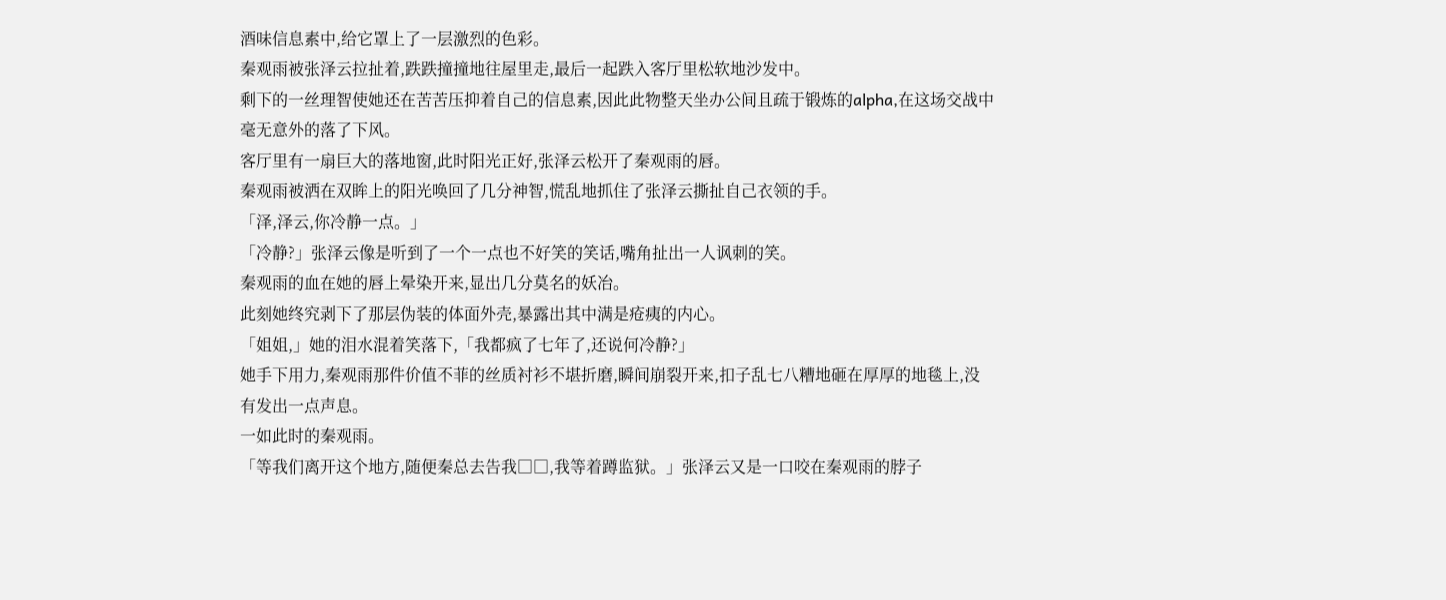酒味信息素中,给它罩上了一层激烈的色彩。
秦观雨被张泽云拉扯着,跌跌撞撞地往屋里走,最后一起跌入客厅里松软地沙发中。
剩下的一丝理智使她还在苦苦压抑着自己的信息素,因此此物整天坐办公间且疏于锻炼的alpha,在这场交战中毫无意外的落了下风。
客厅里有一扇巨大的落地窗,此时阳光正好,张泽云松开了秦观雨的唇。
秦观雨被洒在双眸上的阳光唤回了几分神智,慌乱地抓住了张泽云撕扯自己衣领的手。
「泽,泽云,你冷静一点。」
「冷静?」张泽云像是听到了一个一点也不好笑的笑话,嘴角扯出一人讽刺的笑。
秦观雨的血在她的唇上晕染开来,显出几分莫名的妖冶。
此刻她终究剥下了那层伪装的体面外壳,暴露出其中满是疮痍的内心。
「姐姐,」她的泪水混着笑落下,「我都疯了七年了,还说何冷静?」
她手下用力,秦观雨那件价值不菲的丝质衬衫不堪折磨,瞬间崩裂开来,扣子乱七八糟地砸在厚厚的地毯上,没有发出一点声息。
一如此时的秦观雨。
「等我们离开这个地方,随便秦总去告我□□,我等着蹲监狱。」张泽云又是一口咬在秦观雨的脖子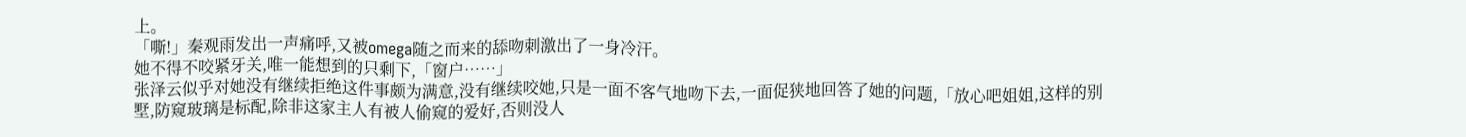上。
「嘶!」秦观雨发出一声痛呼,又被omega随之而来的舔吻刺激出了一身冷汗。
她不得不咬紧牙关,唯一能想到的只剩下,「窗户……」
张泽云似乎对她没有继续拒绝这件事颇为满意,没有继续咬她,只是一面不客气地吻下去,一面促狭地回答了她的问题,「放心吧姐姐,这样的别墅,防窥玻璃是标配,除非这家主人有被人偷窥的爱好,否则没人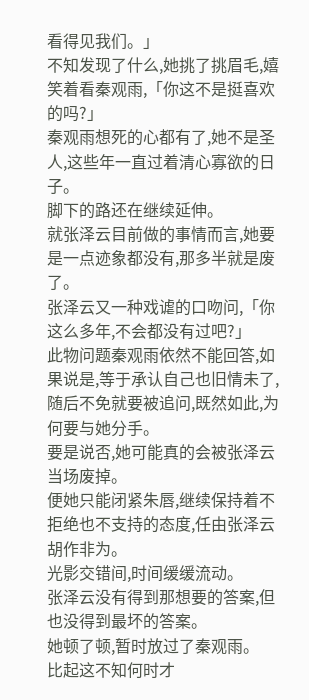看得见我们。」
不知发现了什么,她挑了挑眉毛,嬉笑着看秦观雨,「你这不是挺喜欢的吗?」
秦观雨想死的心都有了,她不是圣人,这些年一直过着清心寡欲的日子。
脚下的路还在继续延伸。
就张泽云目前做的事情而言,她要是一点迹象都没有,那多半就是废了。
张泽云又一种戏谑的口吻问,「你这么多年,不会都没有过吧?」
此物问题秦观雨依然不能回答,如果说是,等于承认自己也旧情未了,随后不免就要被追问,既然如此,为何要与她分手。
要是说否,她可能真的会被张泽云当场废掉。
便她只能闭紧朱唇,继续保持着不拒绝也不支持的态度,任由张泽云胡作非为。
光影交错间,时间缓缓流动。
张泽云没有得到那想要的答案,但也没得到最坏的答案。
她顿了顿,暂时放过了秦观雨。
比起这不知何时才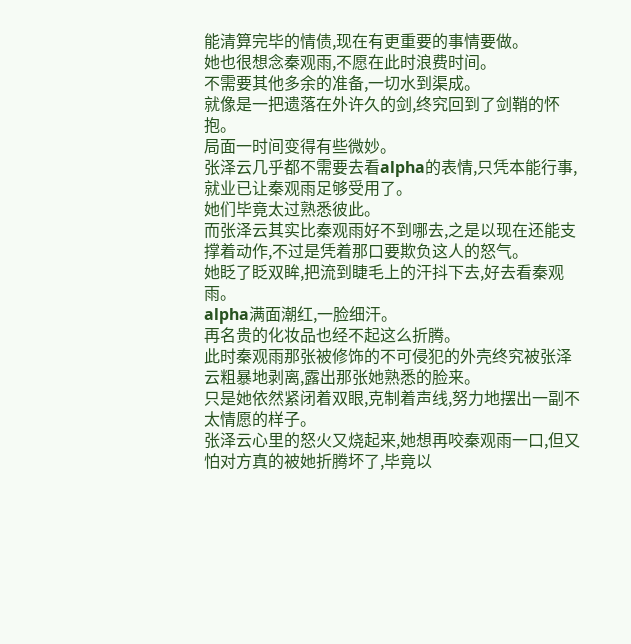能清算完毕的情债,现在有更重要的事情要做。
她也很想念秦观雨,不愿在此时浪费时间。
不需要其他多余的准备,一切水到渠成。
就像是一把遗落在外许久的剑,终究回到了剑鞘的怀抱。
局面一时间变得有些微妙。
张泽云几乎都不需要去看alpha的表情,只凭本能行事,就业已让秦观雨足够受用了。
她们毕竟太过熟悉彼此。
而张泽云其实比秦观雨好不到哪去,之是以现在还能支撑着动作,不过是凭着那口要欺负这人的怒气。
她眨了眨双眸,把流到睫毛上的汗抖下去,好去看秦观雨。
alpha满面潮红,一脸细汗。
再名贵的化妆品也经不起这么折腾。
此时秦观雨那张被修饰的不可侵犯的外壳终究被张泽云粗暴地剥离,露出那张她熟悉的脸来。
只是她依然紧闭着双眼,克制着声线,努力地摆出一副不太情愿的样子。
张泽云心里的怒火又烧起来,她想再咬秦观雨一口,但又怕对方真的被她折腾坏了,毕竟以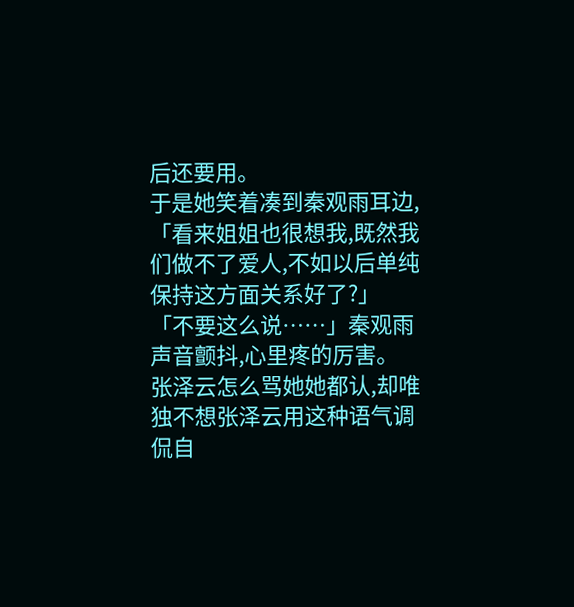后还要用。
于是她笑着凑到秦观雨耳边,「看来姐姐也很想我,既然我们做不了爱人,不如以后单纯保持这方面关系好了?」
「不要这么说……」秦观雨声音颤抖,心里疼的厉害。
张泽云怎么骂她她都认,却唯独不想张泽云用这种语气调侃自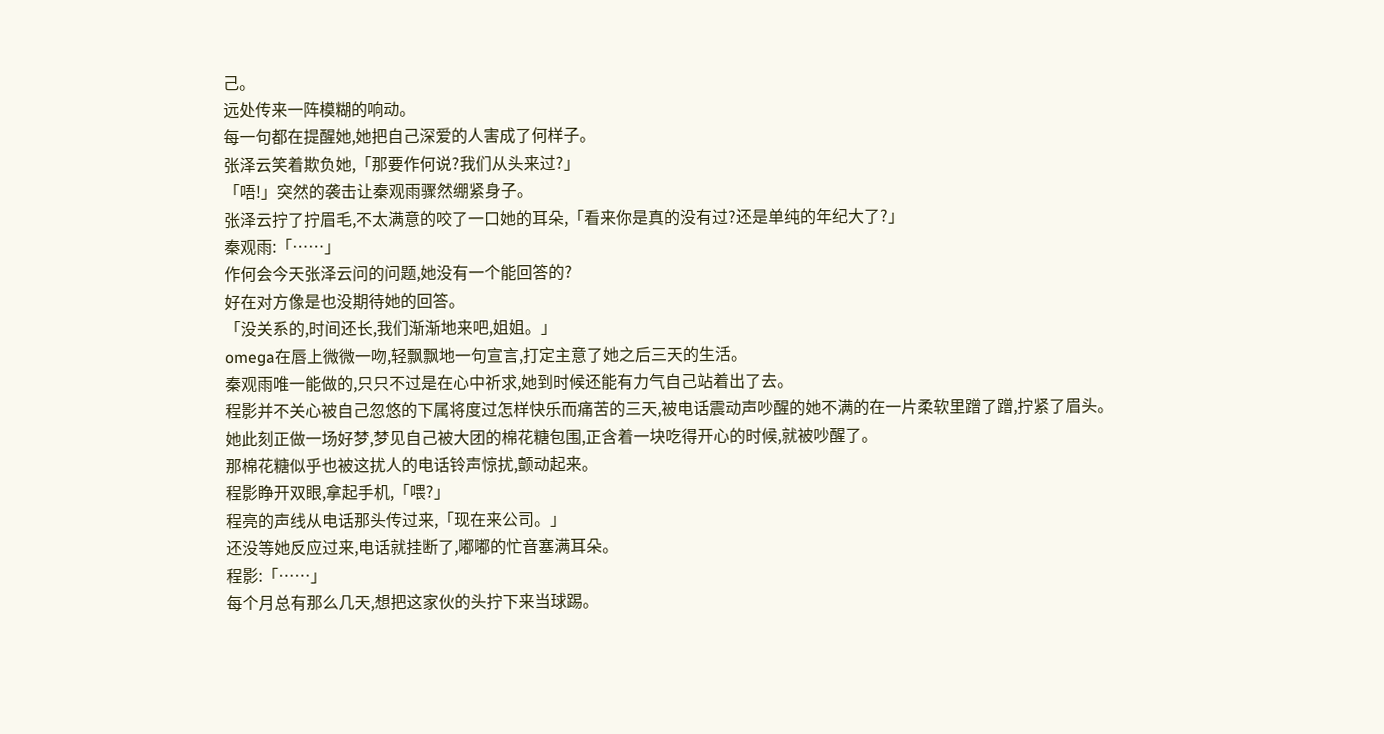己。
远处传来一阵模糊的响动。
每一句都在提醒她,她把自己深爱的人害成了何样子。
张泽云笑着欺负她,「那要作何说?我们从头来过?」
「唔!」突然的袭击让秦观雨骤然绷紧身子。
张泽云拧了拧眉毛,不太满意的咬了一口她的耳朵,「看来你是真的没有过?还是单纯的年纪大了?」
秦观雨:「……」
作何会今天张泽云问的问题,她没有一个能回答的?
好在对方像是也没期待她的回答。
「没关系的,时间还长,我们渐渐地来吧,姐姐。」
omega在唇上微微一吻,轻飘飘地一句宣言,打定主意了她之后三天的生活。
秦观雨唯一能做的,只只不过是在心中祈求,她到时候还能有力气自己站着出了去。
程影并不关心被自己忽悠的下属将度过怎样快乐而痛苦的三天,被电话震动声吵醒的她不满的在一片柔软里蹭了蹭,拧紧了眉头。
她此刻正做一场好梦,梦见自己被大团的棉花糖包围,正含着一块吃得开心的时候,就被吵醒了。
那棉花糖似乎也被这扰人的电话铃声惊扰,颤动起来。
程影睁开双眼,拿起手机,「喂?」
程亮的声线从电话那头传过来,「现在来公司。」
还没等她反应过来,电话就挂断了,嘟嘟的忙音塞满耳朵。
程影:「……」
每个月总有那么几天,想把这家伙的头拧下来当球踢。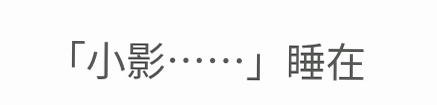「小影……」睡在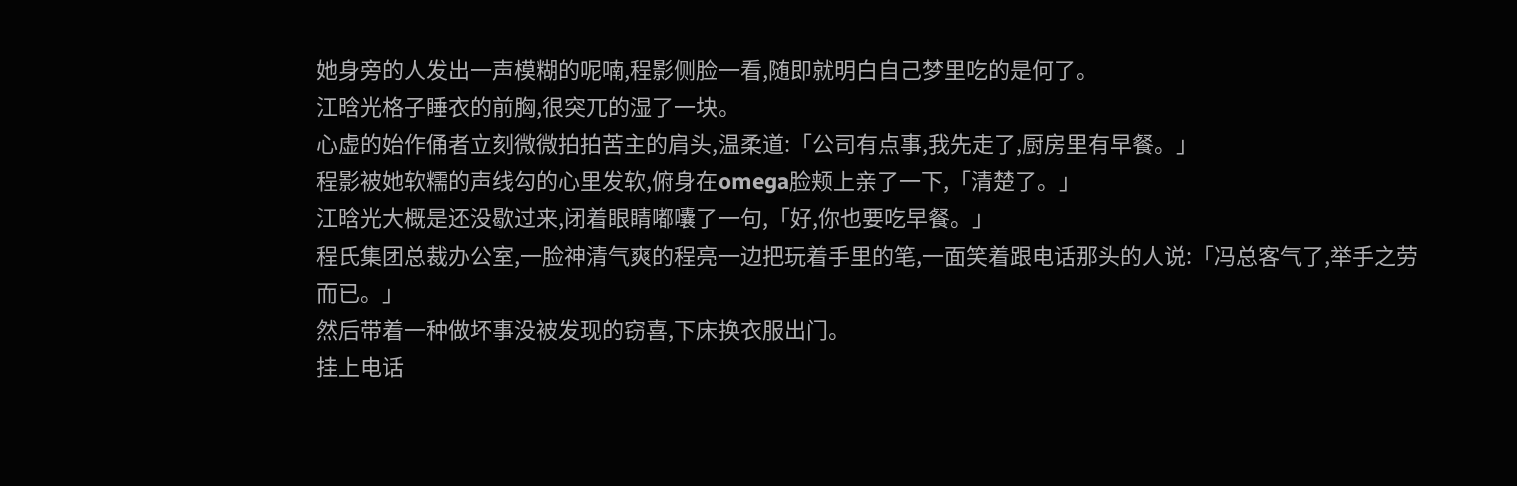她身旁的人发出一声模糊的呢喃,程影侧脸一看,随即就明白自己梦里吃的是何了。
江晗光格子睡衣的前胸,很突兀的湿了一块。
心虚的始作俑者立刻微微拍拍苦主的肩头,温柔道:「公司有点事,我先走了,厨房里有早餐。」
程影被她软糯的声线勾的心里发软,俯身在omega脸颊上亲了一下,「清楚了。」
江晗光大概是还没歇过来,闭着眼睛嘟囔了一句,「好,你也要吃早餐。」
程氏集团总裁办公室,一脸神清气爽的程亮一边把玩着手里的笔,一面笑着跟电话那头的人说:「冯总客气了,举手之劳而已。」
然后带着一种做坏事没被发现的窃喜,下床换衣服出门。
挂上电话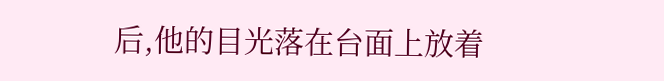后,他的目光落在台面上放着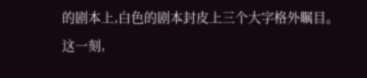的剧本上,白色的剧本封皮上三个大字格外瞩目。
这一刻,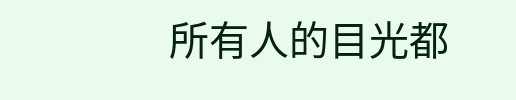所有人的目光都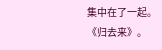集中在了一起。
《归去来》。